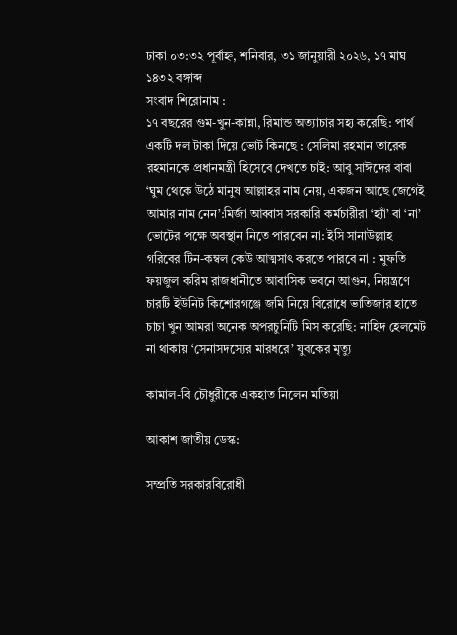ঢাকা ০৩:৩২ পূর্বাহ্ন, শনিবার, ৩১ জানুয়ারী ২০২৬, ১৭ মাঘ ১৪৩২ বঙ্গাব্দ
সংবাদ শিরোনাম :
১৭ বছ‌রের গুম-খুন-কান্না, রিমান্ড অত‌্যাচার সহ্য ক‌রে‌ছি: পার্থ একটি দল টাকা দিয়ে ভোট কিনছে : সেলিমা রহমান তারেক রহমানকে প্রধানমন্ত্রী হিসেবে দেখতে চাই: আবু সাঈদের বাবা ‘ঘুম থেকে উঠে মানুষ আল্লাহর নাম নেয়, একজন আছে জেগেই আমার নাম নেন’:মির্জা আব্বাস সরকারি কর্মচারীরা ‘হ্যাঁ’ বা ‘না’ ভোটের পক্ষে অবস্থান নিতে পারবেন না: ইসি সানাউল্লাহ গরিবের টিন-কম্বল কেউ আত্মসাৎ করতে পারবে না : মুফতি ফয়জুল করিম রাজধানীতে আবাসিক ভবনে আগুন, নিয়ন্ত্রণে চারটি ইউনিট কিশোরগঞ্জে জমি নিয়ে বিরোধে ভাতিজার হাতে চাচা খুন আমরা অনেক অপরচুনিটি মিস করেছি: নাহিদ হেলমেট না থাকায় ‘সেনাসদস্যের মারধরে’ যুবকের মৃত্যু

কামাল-বি চৌধুরীকে একহাত নিলেন মতিয়া

আকাশ জাতীয় ডেস্ক:

সম্প্রতি সরকারবিরোধী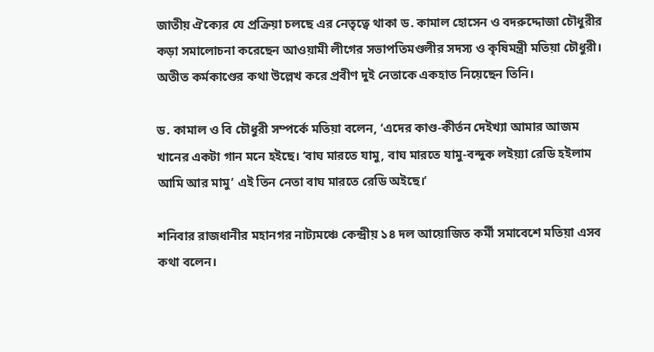জাতীয় ঐক্যের যে প্রক্রিয়া চলছে এর নেতৃত্বে থাকা ড. কামাল হোসেন ও বদরুদ্দোজা চৌধুরীর কড়া সমালোচনা করেছেন আওয়ামী লীগের সভাপতিমণ্ডলীর সদস্য ও কৃষিমন্ত্রী মতিয়া চৌধুরী। অতীত কর্মকাণ্ডের কথা উল্লেখ করে প্রবীণ দুই নেতাকে একহাত নিয়েছেন তিনি।

ড. কামাল ও বি চৌধুরী সম্পর্কে মতিয়া বলেন, ‘এদের কাণ্ড-কীর্তন দেইখ্যা আমার আজম খানের একটা গান মনে হইছে। ‘বাঘ মারতে যামু, বাঘ মারতে যামু-বন্দুক লইয়্যা রেডি হইলাম আমি আর মামু’ এই তিন নেতা বাঘ মারতে রেডি অইছে।’

শনিবার রাজধানীর মহানগর নাট্যমঞ্চে কেন্দ্রীয় ১৪ দল আয়োজিত কর্মী সমাবেশে মতিয়া এসব কথা বলেন।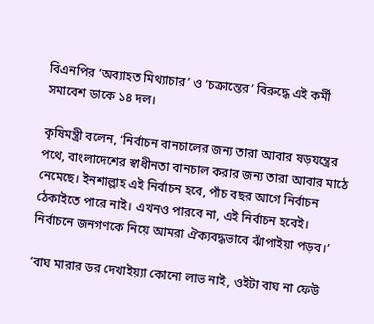বিএনপির ‘অব্যাহত মিথ্যাচার’ ও ‘চক্রান্তের’ বিরুদ্ধে এই কর্মী সমাবেশ ডাকে ১৪ দল।

কৃষিমন্ত্রী বলেন, ‘নির্বাচন বানচালের জন্য তারা আবার ষড়যন্ত্রের পথে, বাংলাদেশের স্বাধীনতা বানচাল করার জন্য তারা আবার মাঠে নেমেছে। ইনশাল্লাহ এই নির্বাচন হবে, পাঁচ বছর আগে নির্বাচন ঠেকাইতে পারে নাই। এখনও পারবে না, এই নির্বাচন হবেই। নির্বাচনে জনগণকে নিয়ে আমরা ঐক্যবদ্ধভাবে ঝাঁপাইয়া পড়ব।’

‘বাঘ মারার ডর দেখাইয়্যা কোনো লাভ নাই, ওইটা বাঘ না ফেউ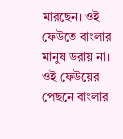মারছেন। ওই ফেউতে বাংলার মানুষ ডরায় না। ওই ফেউয়ের পেছনে বাংলার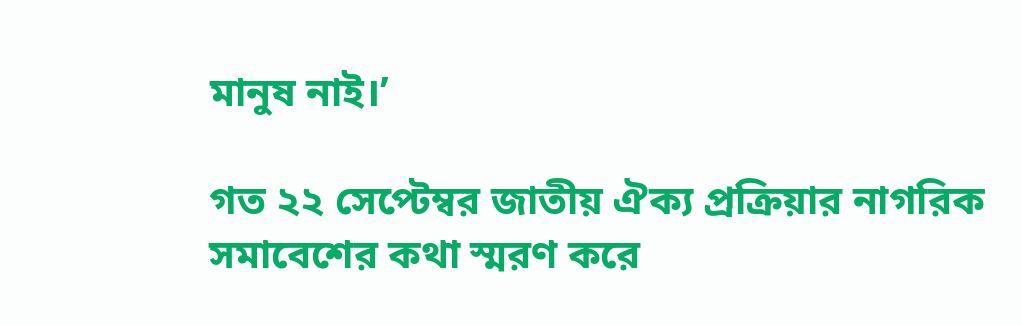মানুষ নাই।’

গত ২২ সেপ্টেম্বর জাতীয় ঐক্য প্রক্রিয়ার নাগরিক সমাবেশের কথা স্মরণ করে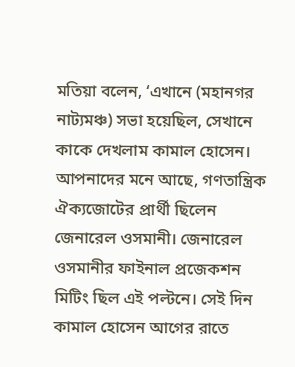মতিয়া বলেন, ‘এখানে (মহানগর নাট্যমঞ্চ) সভা হয়েছিল, সেখানে কাকে দেখলাম কামাল হোসেন। আপনাদের মনে আছে, গণতান্ত্রিক ঐক্যজোটের প্রার্থী ছিলেন জেনারেল ওসমানী। জেনারেল ওসমানীর ফাইনাল প্রজেকশন মিটিং ছিল এই পল্টনে। সেই দিন কামাল হোসেন আগের রাতে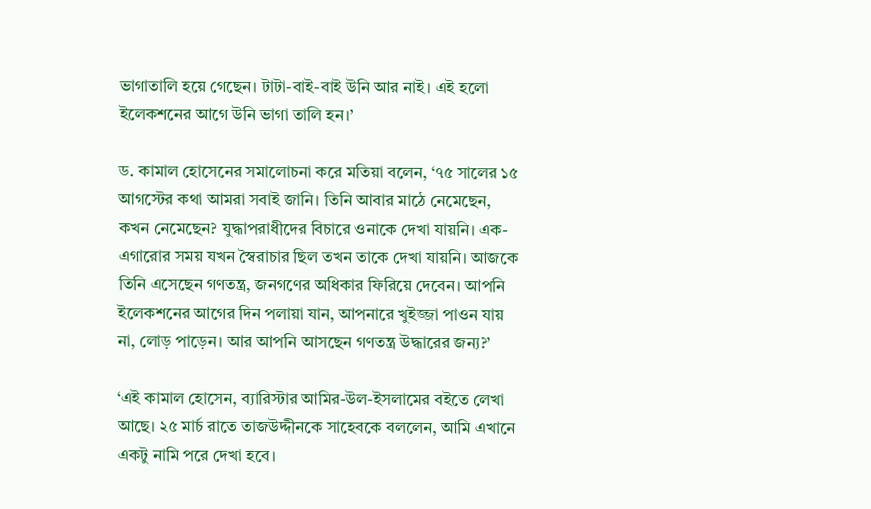ভাগাতালি হয়ে গেছেন। টাটা-বাই-বাই উনি আর নাই। এই হলো ইলেকশনের আগে উনি ভাগা তালি হন।’

ড. কামাল হোসেনের সমালোচনা করে মতিয়া বলেন, ‘৭৫ সালের ১৫ আগস্টের কথা আমরা সবাই জানি। তিনি আবার মাঠে নেমেছেন, কখন নেমেছেন? যুদ্ধাপরাধীদের বিচারে ওনাকে দেখা যায়নি। এক-এগারোর সময় যখন স্বৈরাচার ছিল তখন তাকে দেখা যায়নি। আজকে তিনি এসেছেন গণতন্ত্র, জনগণের অধিকার ফিরিয়ে দেবেন। আপনি ইলেকশনের আগের দিন পলায়া যান, আপনারে খুইজ্জা পাওন যায় না, লোড় পাড়েন। আর আপনি আসছেন গণতন্ত্র উদ্ধারের জন্য?’

‘এই কামাল হোসেন, ব্যারিস্টার আমির-উল-ইসলামের বইতে লেখা আছে। ২৫ মার্চ রাতে তাজউদ্দীনকে সাহেবকে বললেন, আমি এখানে একটু নামি পরে দেখা হবে।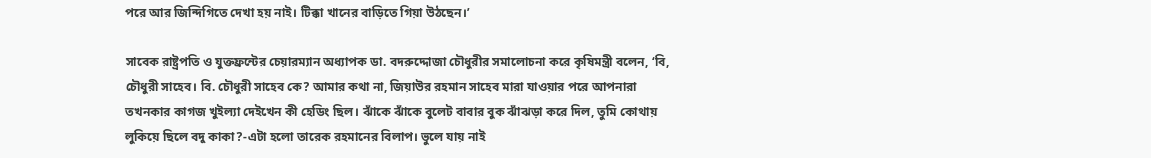পরে আর জিন্দিগিতে দেখা হয় নাই। টিক্কা খানের বাড়িতে গিয়া উঠছেন।’

সাবেক রাষ্ট্রপতি ও যুক্তফ্রন্টের চেয়ারম্যান অধ্যাপক ডা. বদরুদ্দোজা চৌধুরীর সমালোচনা করে কৃষিমন্ত্রী বলেন, ‘বি, চৌধুরী সাহেব। বি. চৌধুরী সাহেব কে? আমার কথা না, জিয়াউর রহমান সাহেব মারা যাওয়ার পরে আপনারা তখনকার কাগজ খুইল্যা দেইখেন কী হেডিং ছিল। ঝাঁকে ঝাঁকে বুলেট বাবার বুক ঝাঁঝড়া করে দিল, তুমি কোথায় লুকিয়ে ছিলে বদু কাকা?-এটা হলো তারেক রহমানের বিলাপ। ভুলে যায় নাই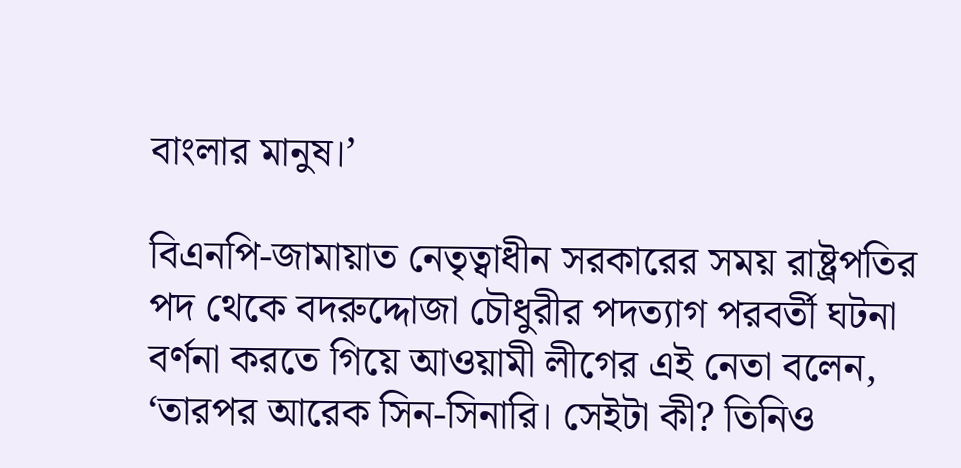বাংলার মানুষ।’

বিএনপি-জামায়াত নেতৃত্বাধীন সরকারের সময় রাষ্ট্রপতির পদ থেকে বদরুদ্দোজা চৌধুরীর পদত্যাগ পরবর্তী ঘটনা বর্ণনা করতে গিয়ে আওয়ামী লীগের এই নেতা বলেন, ‘তারপর আরেক সিন-সিনারি। সেইটা কী? তিনিও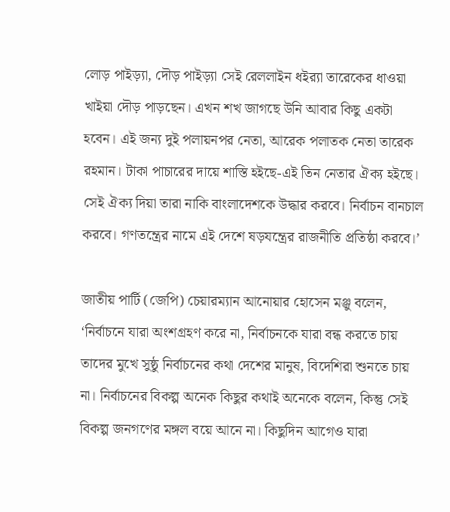লোড় পাইড়্যা, দৌড় পাইড়্যা সেই রেললাইন ধইর‌্যা তারেকের ধাওয়া খাইয়া দৌড় পাড়ছেন। এখন শখ জাগছে উনি আবার কিছু একটা হবেন। এই জন্য দুই পলায়নপর নেতা, আরেক পলাতক নেতা তারেক রহমান। টাকা পাচারের দায়ে শাস্তি হইছে-এই তিন নেতার ঐক্য হইছে। সেই ঐক্য দিয়া তারা নাকি বাংলাদেশকে উদ্ধার করবে। নির্বাচন বানচাল করবে। গণতন্ত্রের নামে এই দেশে ষড়যন্ত্রের রাজনীতি প্রতিষ্ঠা করবে।’

জাতীয় পার্টি (জেপি) চেয়ারম্যান আনোয়ার হোসেন মঞ্জু বলেন, ‘নির্বাচনে যারা অংশগ্রহণ করে না, নির্বাচনকে যারা বন্ধ করতে চায় তাদের মুখে সুষ্ঠু নির্বাচনের কথা দেশের মানুষ, বিদেশিরা শুনতে চায় না। নির্বাচনের বিকল্প অনেক কিছুর কথাই অনেকে বলেন, কিন্তু সেই বিকল্প জনগণের মঙ্গল বয়ে আনে না। কিছুদিন আগেও যারা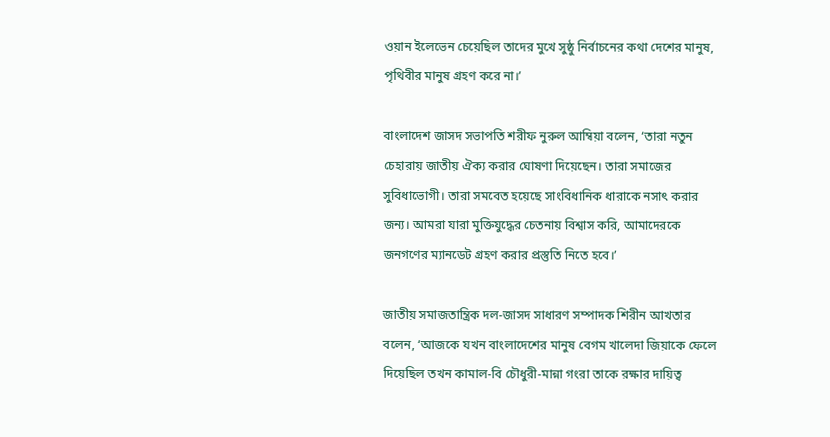ওয়ান ইলেভেন চেয়েছিল তাদের মুখে সুষ্ঠু নির্বাচনের কথা দেশের মানুষ, পৃথিবীর মানুষ গ্রহণ করে না।’

বাংলাদেশ জাসদ সভাপতি শরীফ নুরুল আম্বিয়া বলেন, ‘তারা নতুন চেহারায় জাতীয় ঐক্য করার ঘোষণা দিয়েছেন। তারা সমাজের সুবিধাভোগী। তারা সমবেত হয়েছে সাংবিধানিক ধারাকে নসাৎ করার জন্য। আমরা যারা মুক্তিযুদ্ধের চেতনায় বিশ্বাস করি, আমাদেরকে জনগণের ম্যানডেট গ্রহণ করার প্রস্তুতি নিতে হবে।’

জাতীয় সমাজতান্ত্রিক দল-জাসদ সাধারণ সম্পাদক শিরীন আখতার বলেন, ‘আজকে যখন বাংলাদেশের মানুষ বেগম খালেদা জিয়াকে ফেলে দিয়েছিল তখন কামাল-বি চৌধুরী-মান্না গংরা তাকে রক্ষার দায়িত্ব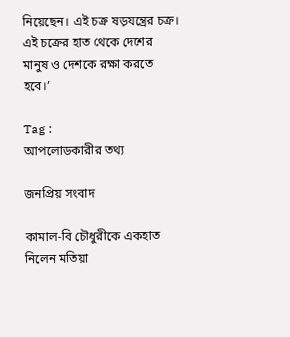নিয়েছেন। এই চক্র ষড়যন্ত্রের চক্র। এই চক্রের হাত থেকে দেশের মানুষ ও দেশকে রক্ষা করতে হবে।’

Tag :
আপলোডকারীর তথ্য

জনপ্রিয় সংবাদ

কামাল-বি চৌধুরীকে একহাত নিলেন মতিয়া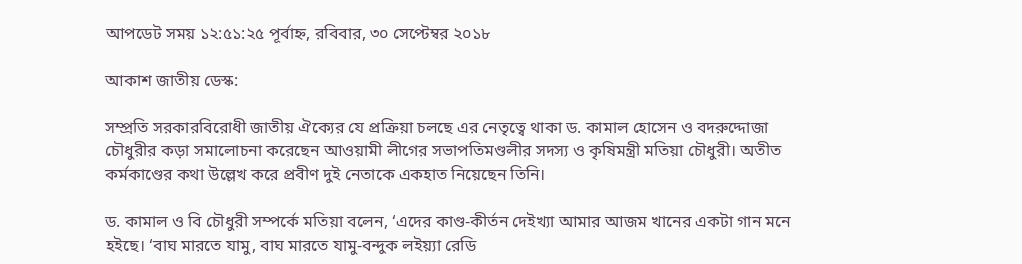আপডেট সময় ১২:৫১:২৫ পূর্বাহ্ন, রবিবার, ৩০ সেপ্টেম্বর ২০১৮

আকাশ জাতীয় ডেস্ক:

সম্প্রতি সরকারবিরোধী জাতীয় ঐক্যের যে প্রক্রিয়া চলছে এর নেতৃত্বে থাকা ড. কামাল হোসেন ও বদরুদ্দোজা চৌধুরীর কড়া সমালোচনা করেছেন আওয়ামী লীগের সভাপতিমণ্ডলীর সদস্য ও কৃষিমন্ত্রী মতিয়া চৌধুরী। অতীত কর্মকাণ্ডের কথা উল্লেখ করে প্রবীণ দুই নেতাকে একহাত নিয়েছেন তিনি।

ড. কামাল ও বি চৌধুরী সম্পর্কে মতিয়া বলেন, ‘এদের কাণ্ড-কীর্তন দেইখ্যা আমার আজম খানের একটা গান মনে হইছে। ‘বাঘ মারতে যামু, বাঘ মারতে যামু-বন্দুক লইয়্যা রেডি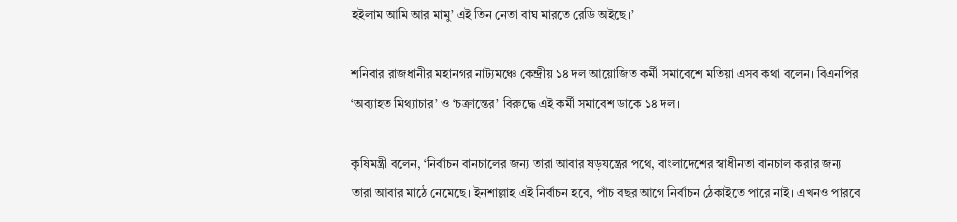হইলাম আমি আর মামু’ এই তিন নেতা বাঘ মারতে রেডি অইছে।’

শনিবার রাজধানীর মহানগর নাট্যমঞ্চে কেন্দ্রীয় ১৪ দল আয়োজিত কর্মী সমাবেশে মতিয়া এসব কথা বলেন। বিএনপির ‘অব্যাহত মিথ্যাচার’ ও ‘চক্রান্তের’ বিরুদ্ধে এই কর্মী সমাবেশ ডাকে ১৪ দল।

কৃষিমন্ত্রী বলেন, ‘নির্বাচন বানচালের জন্য তারা আবার ষড়যন্ত্রের পথে, বাংলাদেশের স্বাধীনতা বানচাল করার জন্য তারা আবার মাঠে নেমেছে। ইনশাল্লাহ এই নির্বাচন হবে, পাঁচ বছর আগে নির্বাচন ঠেকাইতে পারে নাই। এখনও পারবে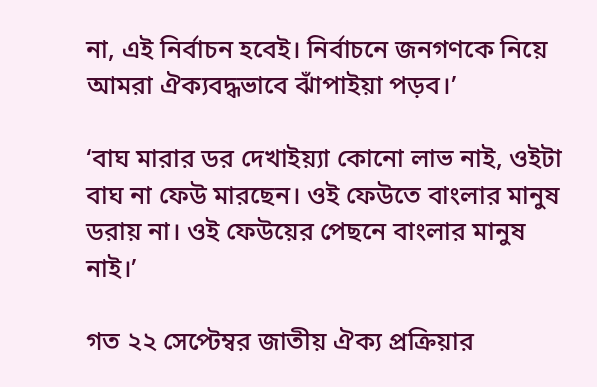না, এই নির্বাচন হবেই। নির্বাচনে জনগণকে নিয়ে আমরা ঐক্যবদ্ধভাবে ঝাঁপাইয়া পড়ব।’

‘বাঘ মারার ডর দেখাইয়্যা কোনো লাভ নাই, ওইটা বাঘ না ফেউ মারছেন। ওই ফেউতে বাংলার মানুষ ডরায় না। ওই ফেউয়ের পেছনে বাংলার মানুষ নাই।’

গত ২২ সেপ্টেম্বর জাতীয় ঐক্য প্রক্রিয়ার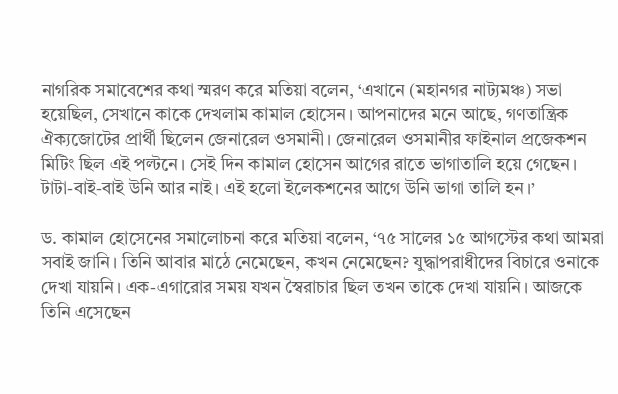নাগরিক সমাবেশের কথা স্মরণ করে মতিয়া বলেন, ‘এখানে (মহানগর নাট্যমঞ্চ) সভা হয়েছিল, সেখানে কাকে দেখলাম কামাল হোসেন। আপনাদের মনে আছে, গণতান্ত্রিক ঐক্যজোটের প্রার্থী ছিলেন জেনারেল ওসমানী। জেনারেল ওসমানীর ফাইনাল প্রজেকশন মিটিং ছিল এই পল্টনে। সেই দিন কামাল হোসেন আগের রাতে ভাগাতালি হয়ে গেছেন। টাটা-বাই-বাই উনি আর নাই। এই হলো ইলেকশনের আগে উনি ভাগা তালি হন।’

ড. কামাল হোসেনের সমালোচনা করে মতিয়া বলেন, ‘৭৫ সালের ১৫ আগস্টের কথা আমরা সবাই জানি। তিনি আবার মাঠে নেমেছেন, কখন নেমেছেন? যুদ্ধাপরাধীদের বিচারে ওনাকে দেখা যায়নি। এক-এগারোর সময় যখন স্বৈরাচার ছিল তখন তাকে দেখা যায়নি। আজকে তিনি এসেছেন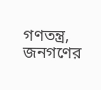গণতন্ত্র, জনগণের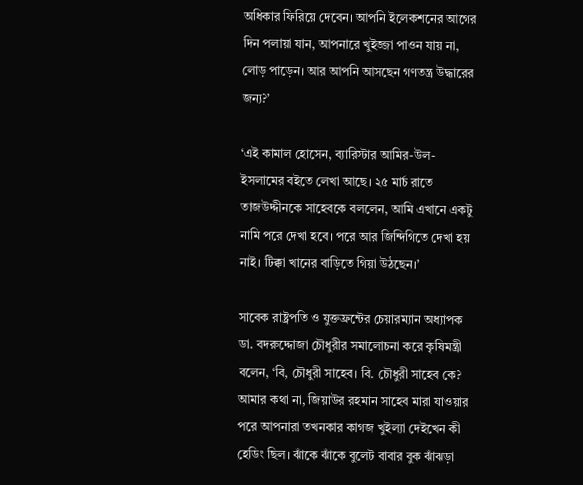অধিকার ফিরিয়ে দেবেন। আপনি ইলেকশনের আগের দিন পলায়া যান, আপনারে খুইজ্জা পাওন যায় না, লোড় পাড়েন। আর আপনি আসছেন গণতন্ত্র উদ্ধারের জন্য?’

‘এই কামাল হোসেন, ব্যারিস্টার আমির-উল-ইসলামের বইতে লেখা আছে। ২৫ মার্চ রাতে তাজউদ্দীনকে সাহেবকে বললেন, আমি এখানে একটু নামি পরে দেখা হবে। পরে আর জিন্দিগিতে দেখা হয় নাই। টিক্কা খানের বাড়িতে গিয়া উঠছেন।’

সাবেক রাষ্ট্রপতি ও যুক্তফ্রন্টের চেয়ারম্যান অধ্যাপক ডা. বদরুদ্দোজা চৌধুরীর সমালোচনা করে কৃষিমন্ত্রী বলেন, ‘বি, চৌধুরী সাহেব। বি. চৌধুরী সাহেব কে? আমার কথা না, জিয়াউর রহমান সাহেব মারা যাওয়ার পরে আপনারা তখনকার কাগজ খুইল্যা দেইখেন কী হেডিং ছিল। ঝাঁকে ঝাঁকে বুলেট বাবার বুক ঝাঁঝড়া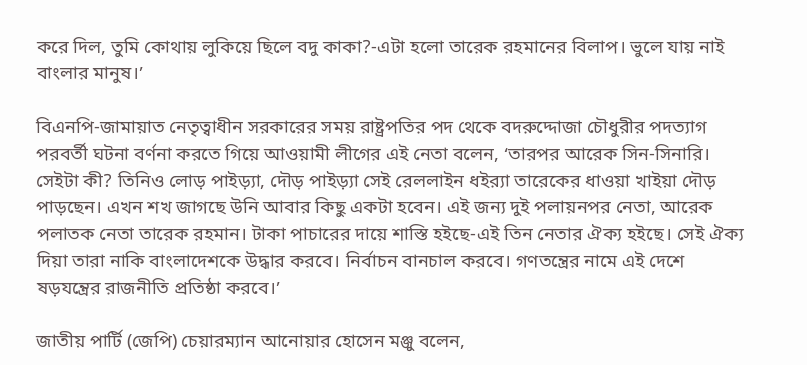করে দিল, তুমি কোথায় লুকিয়ে ছিলে বদু কাকা?-এটা হলো তারেক রহমানের বিলাপ। ভুলে যায় নাই বাংলার মানুষ।’

বিএনপি-জামায়াত নেতৃত্বাধীন সরকারের সময় রাষ্ট্রপতির পদ থেকে বদরুদ্দোজা চৌধুরীর পদত্যাগ পরবর্তী ঘটনা বর্ণনা করতে গিয়ে আওয়ামী লীগের এই নেতা বলেন, ‘তারপর আরেক সিন-সিনারি। সেইটা কী? তিনিও লোড় পাইড়্যা, দৌড় পাইড়্যা সেই রেললাইন ধইর‌্যা তারেকের ধাওয়া খাইয়া দৌড় পাড়ছেন। এখন শখ জাগছে উনি আবার কিছু একটা হবেন। এই জন্য দুই পলায়নপর নেতা, আরেক পলাতক নেতা তারেক রহমান। টাকা পাচারের দায়ে শাস্তি হইছে-এই তিন নেতার ঐক্য হইছে। সেই ঐক্য দিয়া তারা নাকি বাংলাদেশকে উদ্ধার করবে। নির্বাচন বানচাল করবে। গণতন্ত্রের নামে এই দেশে ষড়যন্ত্রের রাজনীতি প্রতিষ্ঠা করবে।’

জাতীয় পার্টি (জেপি) চেয়ারম্যান আনোয়ার হোসেন মঞ্জু বলেন,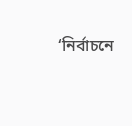‘নির্বাচনে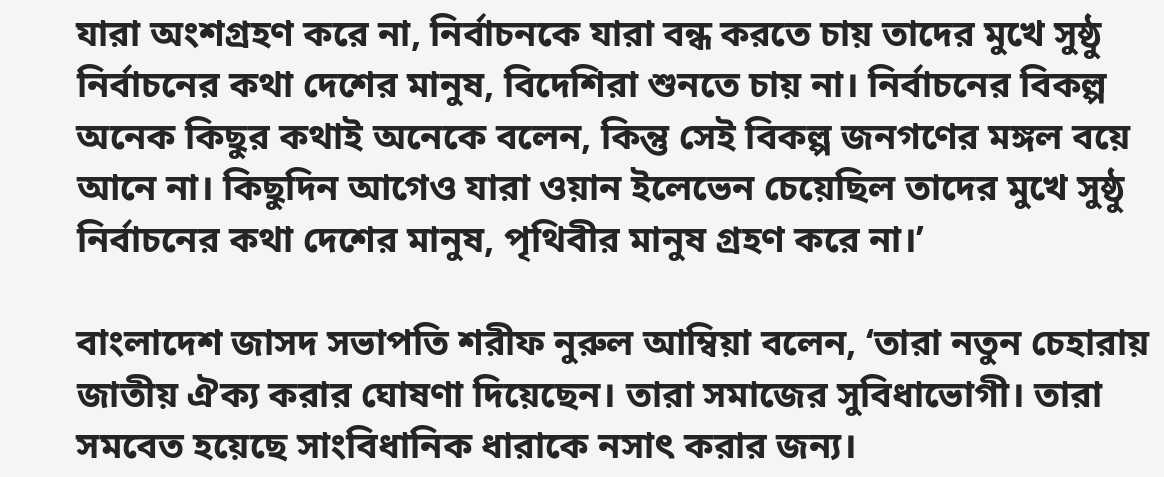যারা অংশগ্রহণ করে না, নির্বাচনকে যারা বন্ধ করতে চায় তাদের মুখে সুষ্ঠু নির্বাচনের কথা দেশের মানুষ, বিদেশিরা শুনতে চায় না। নির্বাচনের বিকল্প অনেক কিছুর কথাই অনেকে বলেন, কিন্তু সেই বিকল্প জনগণের মঙ্গল বয়ে আনে না। কিছুদিন আগেও যারা ওয়ান ইলেভেন চেয়েছিল তাদের মুখে সুষ্ঠু নির্বাচনের কথা দেশের মানুষ, পৃথিবীর মানুষ গ্রহণ করে না।’

বাংলাদেশ জাসদ সভাপতি শরীফ নুরুল আম্বিয়া বলেন, ‘তারা নতুন চেহারায় জাতীয় ঐক্য করার ঘোষণা দিয়েছেন। তারা সমাজের সুবিধাভোগী। তারা সমবেত হয়েছে সাংবিধানিক ধারাকে নসাৎ করার জন্য।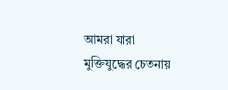আমরা যারা মুক্তিযুদ্ধের চেতনায়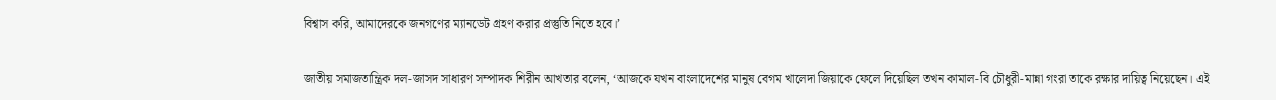বিশ্বাস করি, আমাদেরকে জনগণের ম্যানডেট গ্রহণ করার প্রস্তুতি নিতে হবে।’

জাতীয় সমাজতান্ত্রিক দল-জাসদ সাধারণ সম্পাদক শিরীন আখতার বলেন, ‘আজকে যখন বাংলাদেশের মানুষ বেগম খালেদা জিয়াকে ফেলে দিয়েছিল তখন কামাল-বি চৌধুরী-মান্না গংরা তাকে রক্ষার দায়িত্ব নিয়েছেন। এই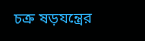চক্র ষড়যন্ত্রের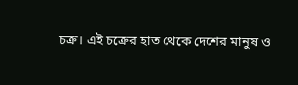চক্র। এই চক্রের হাত থেকে দেশের মানুষ ও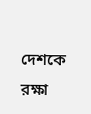দেশকে রক্ষা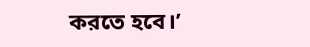করতে হবে।’